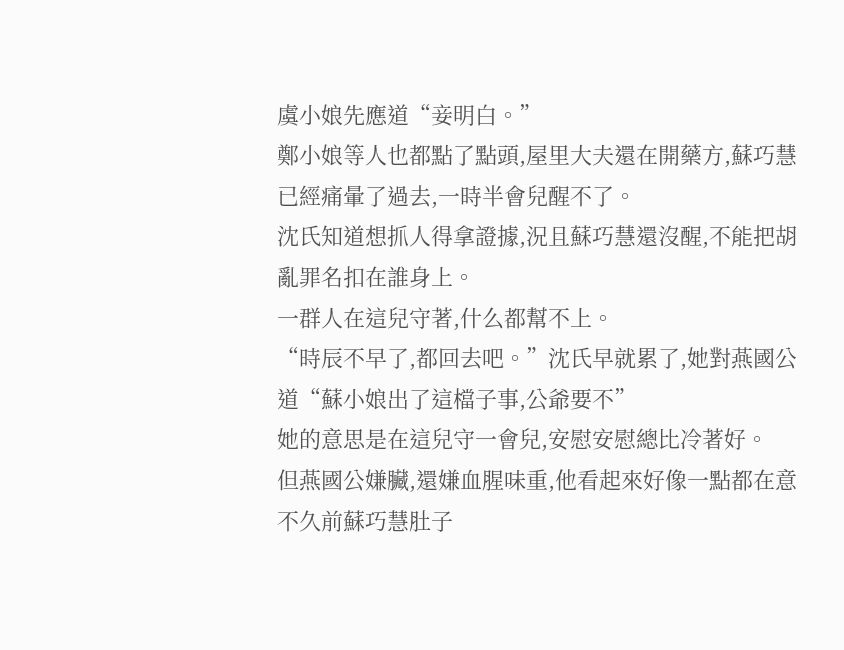虞小娘先應道“妾明白。”
鄭小娘等人也都點了點頭,屋里大夫還在開藥方,蘇巧慧已經痛暈了過去,一時半會兒醒不了。
沈氏知道想抓人得拿證據,況且蘇巧慧還沒醒,不能把胡亂罪名扣在誰身上。
一群人在這兒守著,什么都幫不上。
“時辰不早了,都回去吧。”沈氏早就累了,她對燕國公道“蘇小娘出了這檔子事,公爺要不”
她的意思是在這兒守一會兒,安慰安慰總比冷著好。
但燕國公嫌臟,還嫌血腥味重,他看起來好像一點都在意不久前蘇巧慧肚子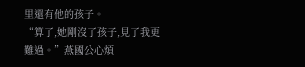里還有他的孩子。
“算了,她剛沒了孩子,見了我更難過。”燕國公心煩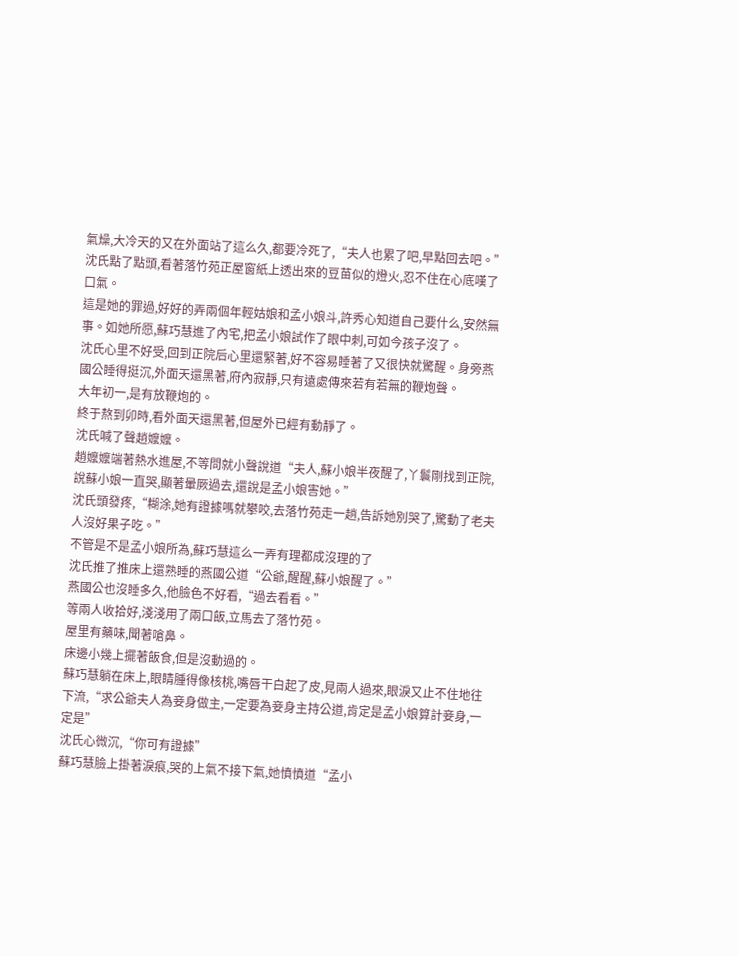氣燥,大冷天的又在外面站了這么久,都要冷死了,“夫人也累了吧,早點回去吧。”
沈氏點了點頭,看著落竹苑正屋窗紙上透出來的豆苗似的燈火,忍不住在心底嘆了口氣。
這是她的罪過,好好的弄兩個年輕姑娘和孟小娘斗,許秀心知道自己要什么,安然無事。如她所愿,蘇巧慧進了內宅,把孟小娘試作了眼中刺,可如今孩子沒了。
沈氏心里不好受,回到正院后心里還緊著,好不容易睡著了又很快就驚醒。身旁燕國公睡得挺沉,外面天還黑著,府內寂靜,只有遠處傳來若有若無的鞭炮聲。
大年初一,是有放鞭炮的。
終于熬到卯時,看外面天還黑著,但屋外已經有動靜了。
沈氏喊了聲趙嬤嬤。
趙嬤嬤端著熱水進屋,不等問就小聲說道“夫人,蘇小娘半夜醒了,丫鬟剛找到正院,說蘇小娘一直哭,顯著暈厥過去,還說是孟小娘害她。”
沈氏頭發疼,“糊涂,她有證據嗎就攀咬,去落竹苑走一趟,告訴她別哭了,驚動了老夫人沒好果子吃。”
不管是不是孟小娘所為,蘇巧慧這么一弄有理都成沒理的了
沈氏推了推床上還熟睡的燕國公道“公爺,醒醒,蘇小娘醒了。”
燕國公也沒睡多久,他臉色不好看,“過去看看。”
等兩人收拾好,淺淺用了兩口飯,立馬去了落竹苑。
屋里有藥味,聞著嗆鼻。
床邊小幾上擺著飯食,但是沒動過的。
蘇巧慧躺在床上,眼睛腫得像核桃,嘴唇干白起了皮,見兩人過來,眼淚又止不住地往下流,“求公爺夫人為妾身做主,一定要為妾身主持公道,肯定是孟小娘算計妾身,一定是”
沈氏心微沉,“你可有證據”
蘇巧慧臉上掛著淚痕,哭的上氣不接下氣,她憤憤道“孟小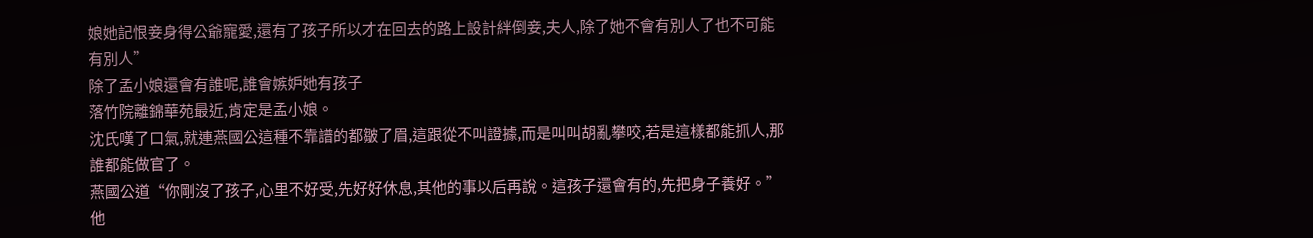娘她記恨妾身得公爺寵愛,還有了孩子所以才在回去的路上設計絆倒妾,夫人,除了她不會有別人了也不可能有別人”
除了孟小娘還會有誰呢,誰會嫉妒她有孩子
落竹院離錦華苑最近,肯定是孟小娘。
沈氏嘆了口氣,就連燕國公這種不靠譜的都皺了眉,這跟從不叫證據,而是叫叫胡亂攀咬,若是這樣都能抓人,那誰都能做官了。
燕國公道“你剛沒了孩子,心里不好受,先好好休息,其他的事以后再說。這孩子還會有的,先把身子養好。”
他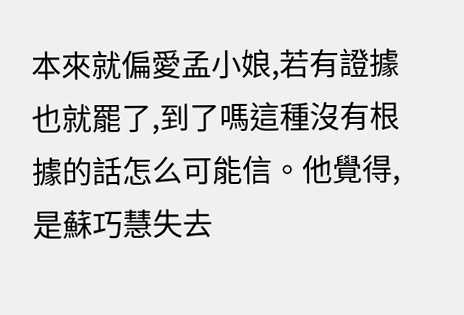本來就偏愛孟小娘,若有證據也就罷了,到了嗎這種沒有根據的話怎么可能信。他覺得,是蘇巧慧失去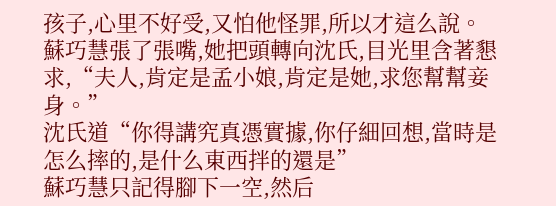孩子,心里不好受,又怕他怪罪,所以才這么說。
蘇巧慧張了張嘴,她把頭轉向沈氏,目光里含著懇求,“夫人,肯定是孟小娘,肯定是她,求您幫幫妾身。”
沈氏道“你得講究真憑實據,你仔細回想,當時是怎么摔的,是什么東西拌的還是”
蘇巧慧只記得腳下一空,然后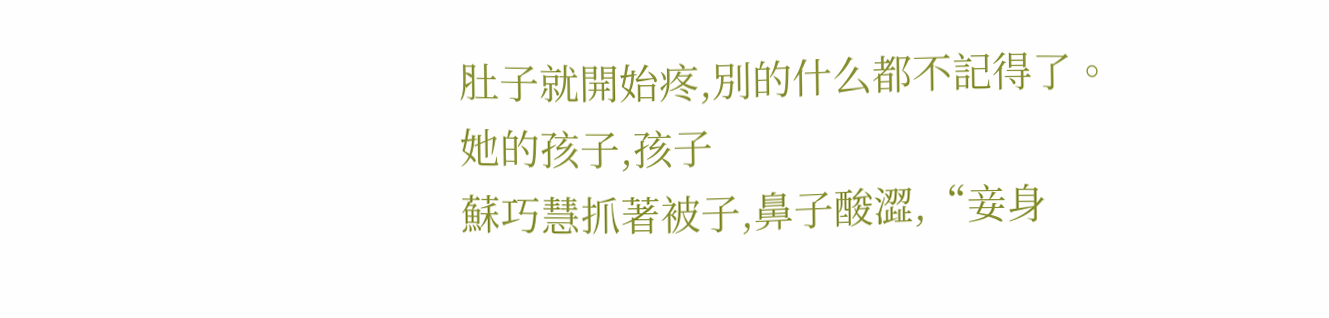肚子就開始疼,別的什么都不記得了。
她的孩子,孩子
蘇巧慧抓著被子,鼻子酸澀,“妾身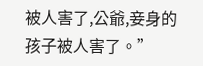被人害了,公爺,妾身的孩子被人害了。”